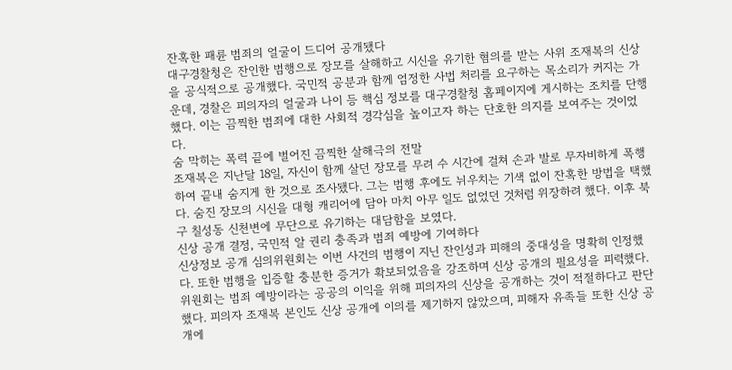잔혹한 패륜 범죄의 얼굴이 드디어 공개됐다
대구경찰청은 잔인한 범행으로 장모를 살해하고 시신을 유기한 혐의를 받는 사위 조재복의 신상을 공식적으로 공개했다. 국민적 공분과 함께 엄정한 사법 처리를 요구하는 목소리가 커지는 가운데, 경찰은 피의자의 얼굴과 나이 등 핵심 정보를 대구경찰청 홈페이지에 게시하는 조치를 단행했다. 이는 끔찍한 범죄에 대한 사회적 경각심을 높이고자 하는 단호한 의지를 보여주는 것이었다.
숨 막히는 폭력 끝에 벌어진 끔찍한 살해극의 전말
조재복은 지난달 18일, 자신이 함께 살던 장모를 무려 수 시간에 걸쳐 손과 발로 무자비하게 폭행하여 끝내 숨지게 한 것으로 조사됐다. 그는 범행 후에도 뉘우치는 기색 없이 잔혹한 방법을 택했다. 숨진 장모의 시신을 대형 캐리어에 담아 마치 아무 일도 없었던 것처럼 위장하려 했다. 이후 북구 칠성동 신천변에 무단으로 유기하는 대담함을 보였다.
신상 공개 결정, 국민적 알 권리 충족과 범죄 예방에 기여하다
신상정보 공개 심의위원회는 이번 사건의 범행이 지닌 잔인성과 피해의 중대성을 명확히 인정했다. 또한 범행을 입증할 충분한 증거가 확보되었음을 강조하며 신상 공개의 필요성을 피력했다. 위원회는 범죄 예방이라는 공공의 이익을 위해 피의자의 신상을 공개하는 것이 적절하다고 판단했다. 피의자 조재복 본인도 신상 공개에 이의를 제기하지 않았으며, 피해자 유족들 또한 신상 공개에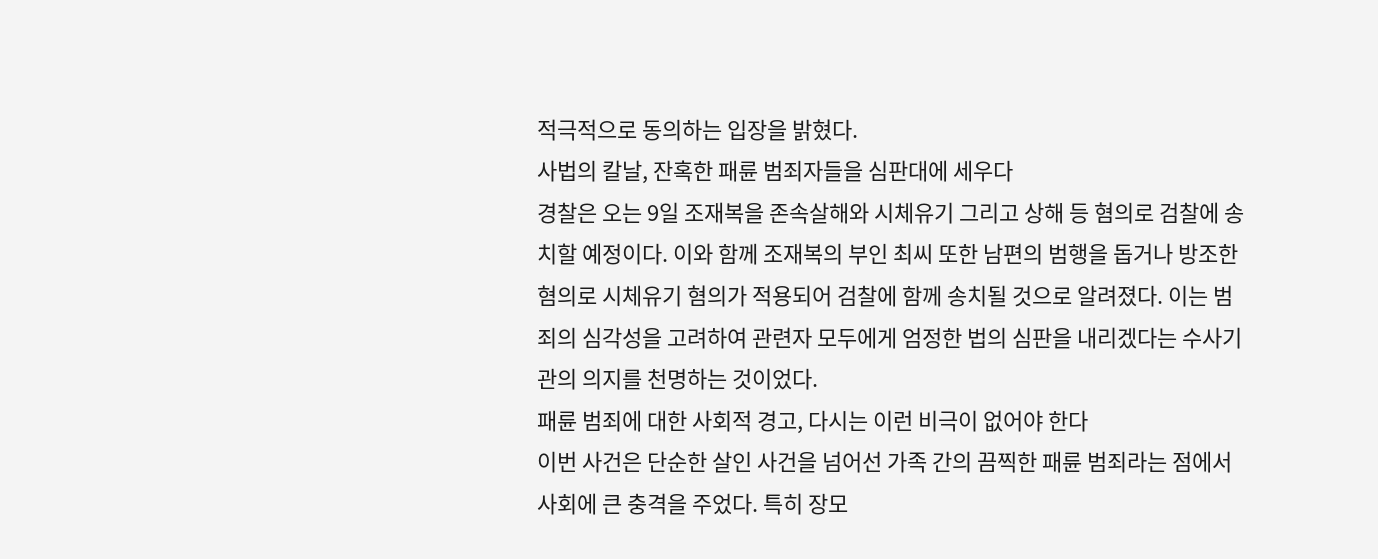적극적으로 동의하는 입장을 밝혔다.
사법의 칼날, 잔혹한 패륜 범죄자들을 심판대에 세우다
경찰은 오는 9일 조재복을 존속살해와 시체유기 그리고 상해 등 혐의로 검찰에 송치할 예정이다. 이와 함께 조재복의 부인 최씨 또한 남편의 범행을 돕거나 방조한 혐의로 시체유기 혐의가 적용되어 검찰에 함께 송치될 것으로 알려졌다. 이는 범죄의 심각성을 고려하여 관련자 모두에게 엄정한 법의 심판을 내리겠다는 수사기관의 의지를 천명하는 것이었다.
패륜 범죄에 대한 사회적 경고, 다시는 이런 비극이 없어야 한다
이번 사건은 단순한 살인 사건을 넘어선 가족 간의 끔찍한 패륜 범죄라는 점에서 사회에 큰 충격을 주었다. 특히 장모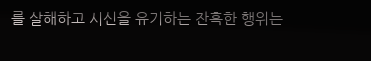를 살해하고 시신을 유기하는 잔혹한 행위는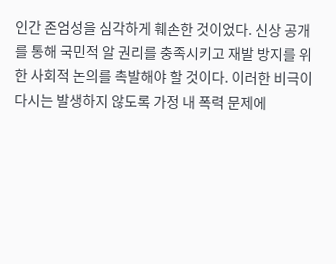인간 존엄성을 심각하게 훼손한 것이었다. 신상 공개를 통해 국민적 알 권리를 충족시키고 재발 방지를 위한 사회적 논의를 촉발해야 할 것이다. 이러한 비극이 다시는 발생하지 않도록 가정 내 폭력 문제에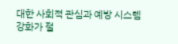대한 사회적 관심과 예방 시스템 강화가 절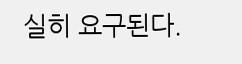실히 요구된다.